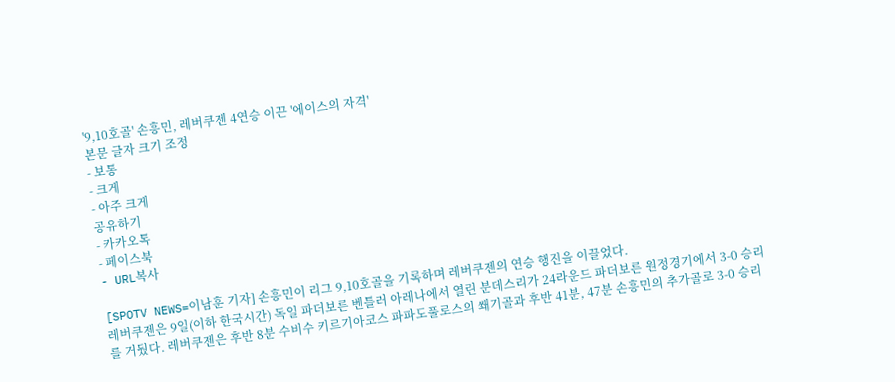'9,10호골' 손흥민, 레버쿠젠 4연승 이끈 '에이스의 자격'
본문 글자 크기 조정
- 보통
- 크게
- 아주 크게
공유하기
- 카카오톡
- 페이스북
- URL복사

[SPOTV NEWS=이남훈 기자] 손흥민이 리그 9,10호골을 기록하며 레버쿠젠의 연승 행진을 이끌었다.
레버쿠젠은 9일(이하 한국시간) 독일 파더보른 벤틀러 아레나에서 열린 분데스리가 24라운드 파더보른 원정경기에서 3-0 승리를 거뒀다. 레버쿠젠은 후반 8분 수비수 키르기아코스 파파도풀로스의 쐐기골과 후반 41분, 47분 손흥민의 추가골로 3-0 승리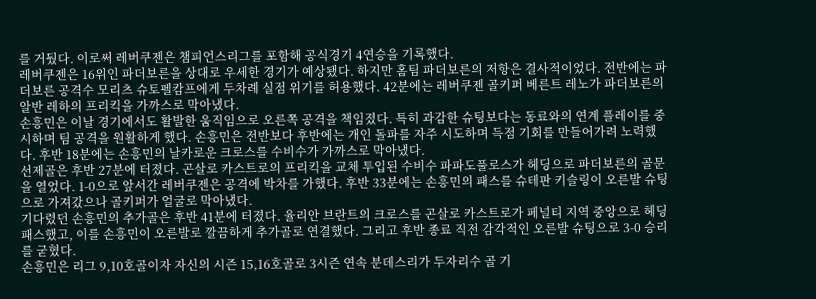를 거뒀다. 이로써 레버쿠젠은 챔피언스리그를 포함해 공식경기 4연승을 기록했다.
레버쿠젠은 16위인 파더보른을 상대로 우세한 경기가 예상됐다. 하지만 홈팀 파더보른의 저항은 결사적이었다. 전반에는 파더보른 공격수 모리츠 슈토펠캄프에게 두차례 실점 위기를 허용했다. 42분에는 레버쿠젠 골키퍼 베른트 레노가 파더보른의 알반 레하의 프리킥을 가까스로 막아냈다.
손흥민은 이날 경기에서도 활발한 움직임으로 오른쪽 공격을 책임졌다. 특히 과감한 슈팅보다는 동료와의 연계 플레이를 중시하며 팀 공격을 원활하게 했다. 손흥민은 전반보다 후반에는 개인 돌파를 자주 시도하며 득점 기회를 만들어가려 노력했다. 후반 18분에는 손흥민의 날카로운 크로스를 수비수가 가까스로 막아냈다.
선제골은 후반 27분에 터졌다. 곤살로 카스트로의 프리킥을 교체 투입된 수비수 파파도풀로스가 헤딩으로 파더보른의 골문을 열었다. 1-0으로 앞서간 레버쿠젠은 공격에 박차를 가했다. 후반 33분에는 손흥민의 패스를 슈테판 키슬링이 오른발 슈팅으로 가져갔으나 골키퍼가 얼굴로 막아냈다.
기다렸던 손흥민의 추가골은 후반 41분에 터졌다. 율리안 브란트의 크로스를 곤살로 카스트로가 페널티 지역 중앙으로 헤딩 패스했고, 이를 손흥민이 오른발로 깔끔하게 추가골로 연결했다. 그리고 후반 종료 직전 감각적인 오른발 슈팅으로 3-0 승리를 굳혔다.
손흥민은 리그 9,10호골이자 자신의 시즌 15,16호골로 3시즌 연속 분데스리가 두자리수 골 기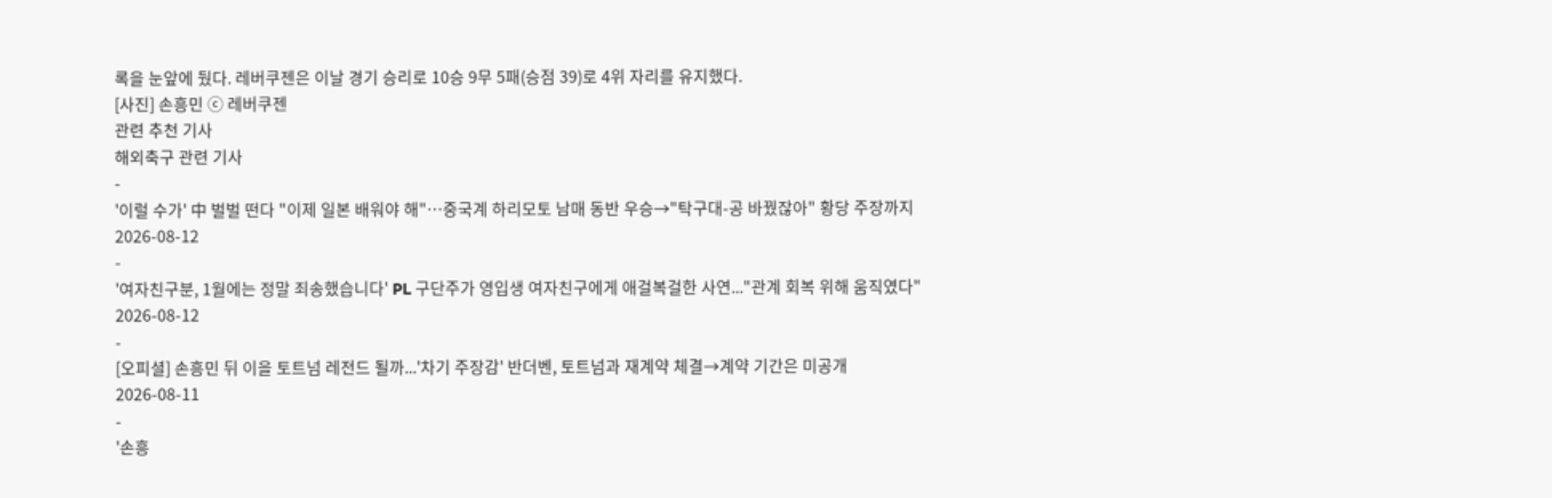록을 눈앞에 뒀다. 레버쿠젠은 이날 경기 승리로 10승 9무 5패(승점 39)로 4위 자리를 유지했다.
[사진] 손흥민 ⓒ 레버쿠젠
관련 추천 기사
해외축구 관련 기사
-
'이럴 수가' 中 벌벌 떤다 "이제 일본 배워야 해"…중국계 하리모토 남매 동반 우승→"탁구대-공 바꿨잖아" 황당 주장까지
2026-08-12
-
'여자친구분, 1월에는 정말 죄송했습니다' PL 구단주가 영입생 여자친구에게 애걸복걸한 사연..."관계 회복 위해 움직였다"
2026-08-12
-
[오피셜] 손흥민 뒤 이을 토트넘 레전드 될까...'차기 주장감' 반더벤, 토트넘과 재계약 체결→계약 기간은 미공개
2026-08-11
-
'손흥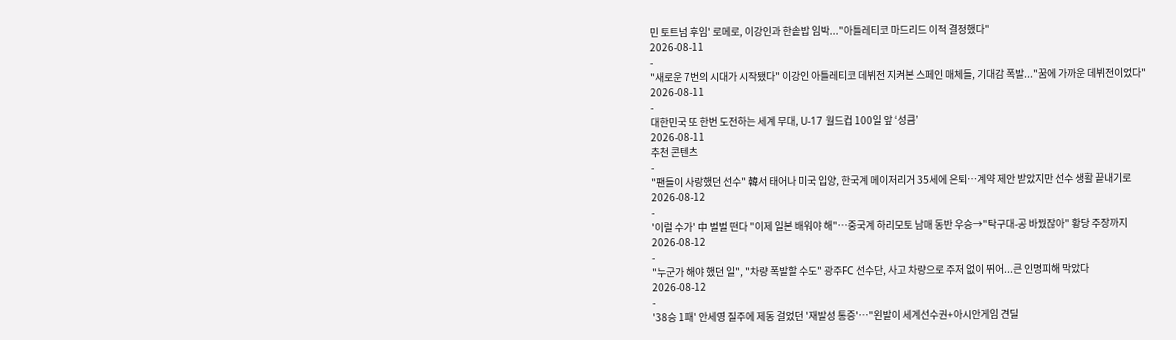민 토트넘 후임' 로메로, 이강인과 한솥밥 임박..."아틀레티코 마드리드 이적 결정했다"
2026-08-11
-
"새로운 7번의 시대가 시작됐다" 이강인 아틀레티코 데뷔전 지켜본 스페인 매체들, 기대감 폭발..."꿈에 가까운 데뷔전이었다"
2026-08-11
-
대한민국 또 한번 도전하는 세계 무대, U-17 월드컵 100일 앞 ‘성큼’
2026-08-11
추천 콘텐츠
-
"팬들이 사랑했던 선수" 韓서 태어나 미국 입양, 한국계 메이저리거 35세에 은퇴…계약 제안 받았지만 선수 생활 끝내기로
2026-08-12
-
'이럴 수가' 中 벌벌 떤다 "이제 일본 배워야 해"…중국계 하리모토 남매 동반 우승→"탁구대-공 바꿨잖아" 황당 주장까지
2026-08-12
-
"누군가 해야 했던 일", "차량 폭발할 수도" 광주FC 선수단, 사고 차량으로 주저 없이 뛰어...큰 인명피해 막았다
2026-08-12
-
'38승 1패' 안세영 질주에 제동 걸었던 '재발성 통증'…"왼발이 세계선수권+아시안게임 견딜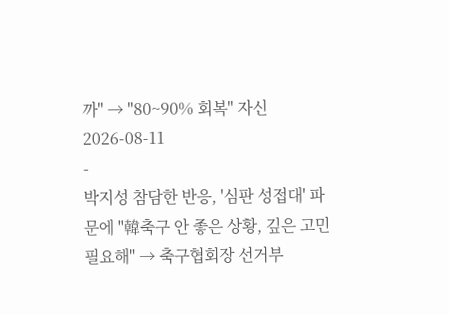까" → "80~90% 회복" 자신
2026-08-11
-
박지성 참담한 반응, '심판 성접대' 파문에 "韓축구 안 좋은 상황, 깊은 고민 필요해" → 축구협회장 선거부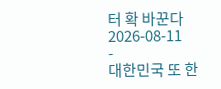터 확 바꾼다
2026-08-11
-
대한민국 또 한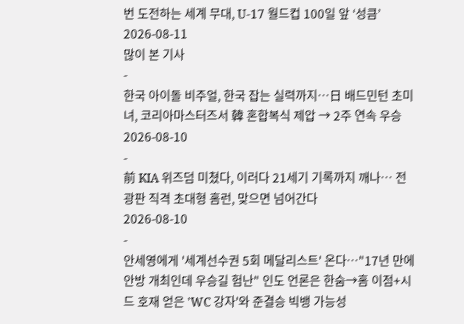번 도전하는 세계 무대, U-17 월드컵 100일 앞 ‘성큼’
2026-08-11
많이 본 기사
-
한국 아이돌 비주얼, 한국 잡는 실력까지…日 배드민턴 초미녀, 코리아마스터즈서 韓 혼합복식 제압 → 2주 연속 우승
2026-08-10
-
前 KIA 위즈덤 미쳤다, 이러다 21세기 기록까지 깨나… 전광판 직격 초대형 홈런, 맞으면 넘어간다
2026-08-10
-
안세영에게 '세계선수권 5회 메달리스트' 온다…"17년 만에 안방 개최인데 우승길 험난" 인도 언론은 한숨→홈 이점+시드 호재 얻은 'WC 강자'와 준결승 빅뱅 가능성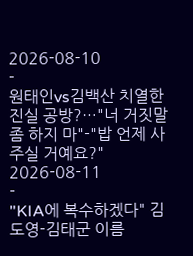2026-08-10
-
원태인vs김백산 치열한 진실 공방?…"너 거짓말 좀 하지 마"-"밥 언제 사주실 거예요?"
2026-08-11
-
"KIA에 복수하겠다" 김도영-김태군 이름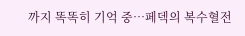까지 똑똑히 기억 중…페덱의 복수혈전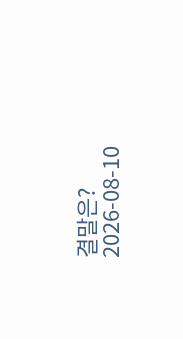결말은?
2026-08-10